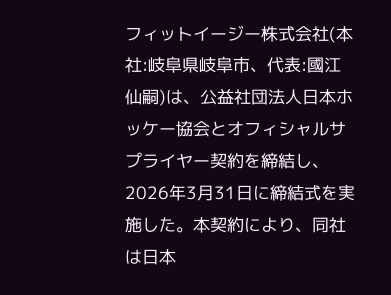フィットイージー株式会社(本社:岐阜県岐阜市、代表:國江 仙嗣)は、公益社団法人日本ホッケー協会とオフィシャルサプライヤー契約を締結し、2026年3月31日に締結式を実施した。本契約により、同社は日本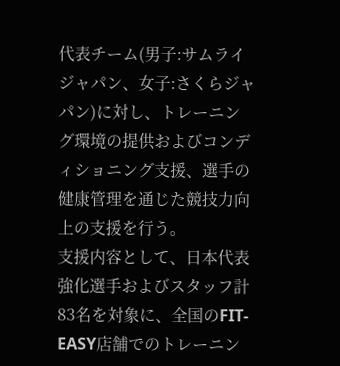代表チーム(男子:サムライジャパン、女子:さくらジャパン)に対し、トレーニング環境の提供およびコンディショニング支援、選手の健康管理を通じた競技力向上の支援を行う。
支援内容として、日本代表強化選手およびスタッフ計83名を対象に、全国のFIT-EASY店舗でのトレーニン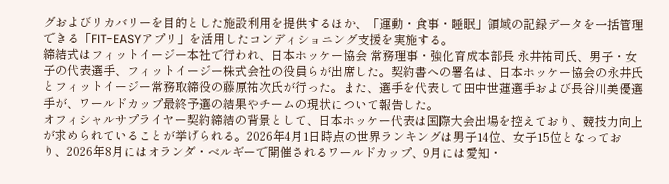グおよびリカバリーを目的とした施設利用を提供するほか、「運動・食事・睡眠」領域の記録データを一括管理できる「FIT-EASYアプリ」を活用したコンディショニング支援を実施する。
締結式はフィットイージー本社で行われ、日本ホッケー協会 常務理事・強化育成本部長 永井祐司氏、男子・女子の代表選手、フィットイージー株式会社の役員らが出席した。契約書への署名は、日本ホッケー協会の永井氏とフィットイージー常務取締役の藤原祐次氏が行った。また、選手を代表して田中世蓮選手および長谷川美優選手が、ワールドカップ最終予選の結果やチームの現状について報告した。
オフィシャルサプライヤー契約締結の背景として、日本ホッケー代表は国際大会出場を控えており、競技力向上が求められていることが挙げられる。2026年4月1日時点の世界ランキングは男子14位、女子15位となっており、2026年8月にはオランダ・ベルギーで開催されるワールドカップ、9月には愛知・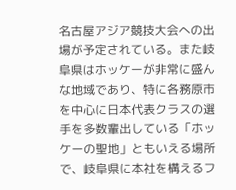名古屋アジア競技大会への出場が予定されている。また岐阜県はホッケーが非常に盛んな地域であり、特に各務原市を中心に日本代表クラスの選手を多数輩出している「ホッケーの聖地」ともいえる場所で、岐阜県に本社を構えるフ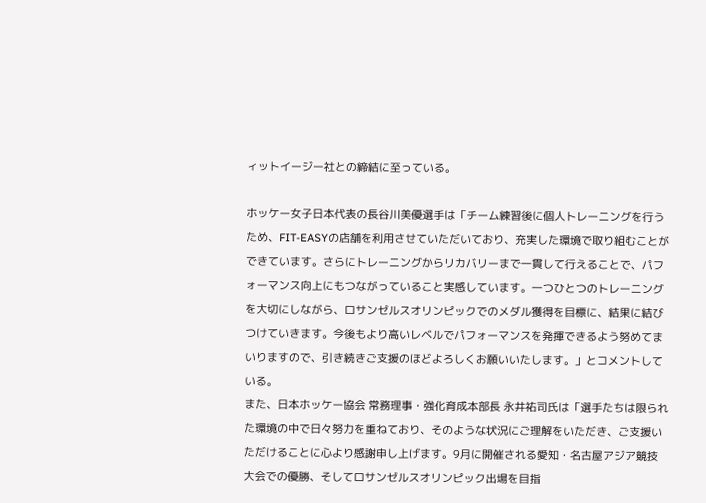ィットイージー社との締結に至っている。

ホッケー女子日本代表の長谷川美優選手は「チーム練習後に個人トレーニングを行うため、FIT-EASYの店舗を利用させていただいており、充実した環境で取り組むことができています。さらにトレーニングからリカバリーまで一貫して行えることで、パフォーマンス向上にもつながっていること実感しています。一つひとつのトレーニングを大切にしながら、ロサンゼルスオリンピックでのメダル獲得を目標に、結果に結びつけていきます。今後もより高いレベルでパフォーマンスを発揮できるよう努めてまいりますので、引き続きご支援のほどよろしくお願いいたします。」とコメントしている。
また、日本ホッケー協会 常務理事・強化育成本部長 永井祐司氏は「選手たちは限られた環境の中で日々努力を重ねており、そのような状況にご理解をいただき、ご支援いただけることに心より感謝申し上げます。9月に開催される愛知・名古屋アジア競技大会での優勝、そしてロサンゼルスオリンピック出場を目指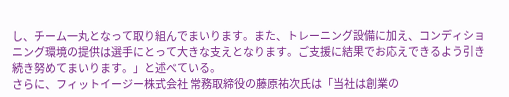し、チーム一丸となって取り組んでまいります。また、トレーニング設備に加え、コンディショニング環境の提供は選手にとって大きな支えとなります。ご支援に結果でお応えできるよう引き続き努めてまいります。」と述べている。
さらに、フィットイージー株式会社 常務取締役の藤原祐次氏は「当社は創業の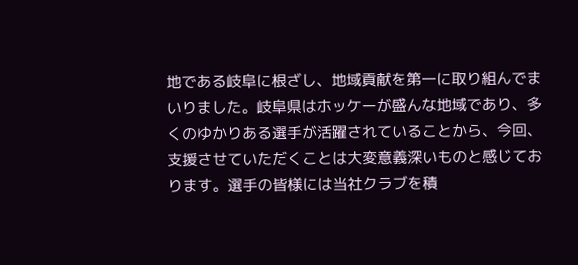地である岐阜に根ざし、地域貢献を第一に取り組んでまいりました。岐阜県はホッケーが盛んな地域であり、多くのゆかりある選手が活躍されていることから、今回、支援させていただくことは大変意義深いものと感じております。選手の皆様には当社クラブを積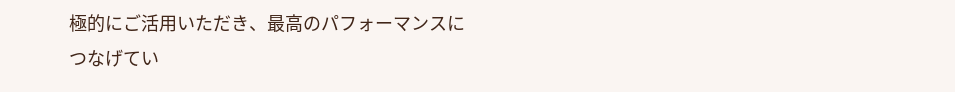極的にご活用いただき、最高のパフォーマンスにつなげてい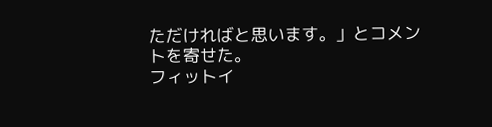ただければと思います。」とコメントを寄せた。
フィットイ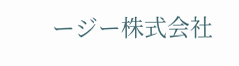ージー株式会社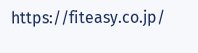https://fiteasy.co.jp/